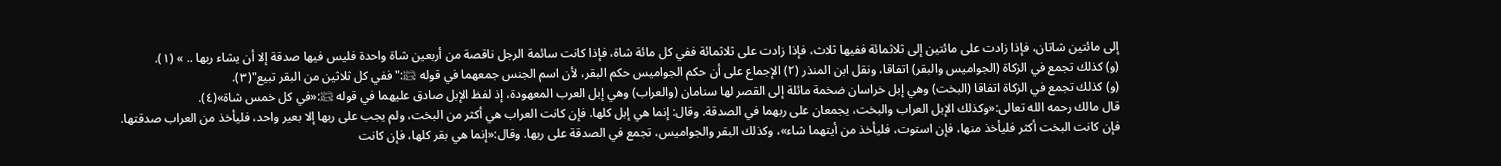إلى مائتين شاتان، فإذا زادت على مائتين إلى ثلاثمائة ففيها ثلاث، فإذا زادت على ثلاثمائة ففي كل مائة شاة، فإذا كانت سائمة الرجل ناقصة من أربعين شاة واحدة فليس فيها صدقة إلا أن يشاء ربها .. » (١).
(و) كذلك تجمع في الزكاة (الجواميس والبقر) اتفاقا، ونقل ابن المنذر (٢) الإجماع على أن حكم الجواميس حكم البقر، لأن اسم الجنس جمعهما في قوله ﵊:"ففي كل ثلاثين من البقر تبيع"(٣).
(و) كذلك تجمع في الزكاة اتفاقا (البخت) وهي إبل خراسان ضخمة مائلة إلى القصر لها سنامان (والعراب) وهي إبل العرب المعهودة، إذ لفظ الإبل صادق عليهما في قوله ﵊:«في كل خمس شاة»(٤).
قال مالك رحمه الله تعالى:«وكذلك الإبل العراب والبخت، يجمعان على ربهما في الصدقة. وقال: إنما هي إبل كلها. فإن كانت العراب هي أكثر من البخت، ولم يجب على ربها إلا بعير واحد، فليأخذ من العراب صدقتها.
فإن كانت البخت أكثر فليأخذ منها، فإن استوت، فليأخذ من أيتهما شاء»، وكذلك البقر والجواميس، تجمع في الصدقة على ربها. وقال:«إنما هي بقر كلها، فإن كانت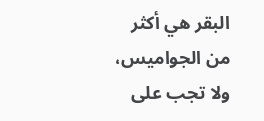البقر هي أكثر من الجواميس، ولا تجب على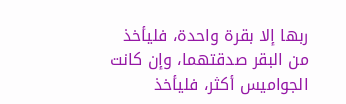ربها إلا بقرة واحدة، فليأخذ من البقر صدقتهما، وإن كانت الجواميس أكثر، فليأخذ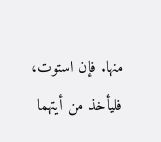منها. فإن استوت، فليأخذ من أيتهما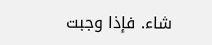شاء. فإذا وجبت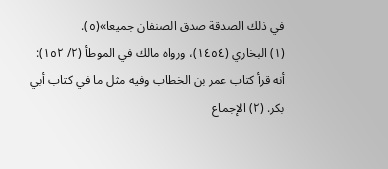في ذلك الصدقة صدق الصنفان جميعا»(٥).
(١) البخاري (١٤٥٤)، ورواه مالك في الموطأ (٢/ ١٥٢): أنه قرأ كتاب عمر بن الخطاب وفيه مثل ما في كتاب أبي بكر. (٢) الإجماع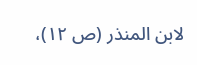لابن المنذر (ص ١٢)،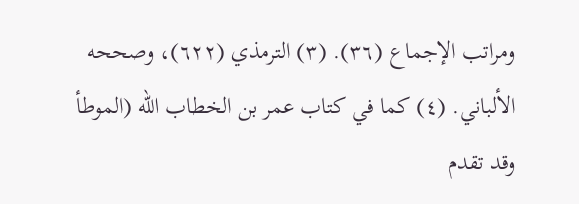ومراتب الإجماع (٣٦). (٣) الترمذي (٦٢٢)، وصححه الألباني. (٤) كما في كتاب عمر بن الخطاب الله (الموطأ وقد تقدم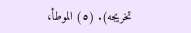تخريجه). (٥) الموطأ،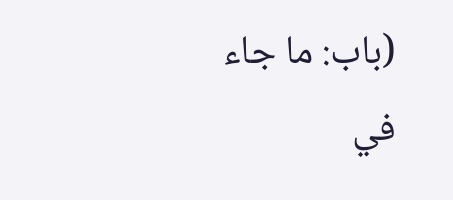(باب: ما جاء في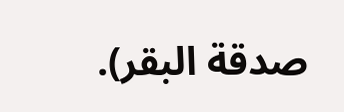صدقة البقر).